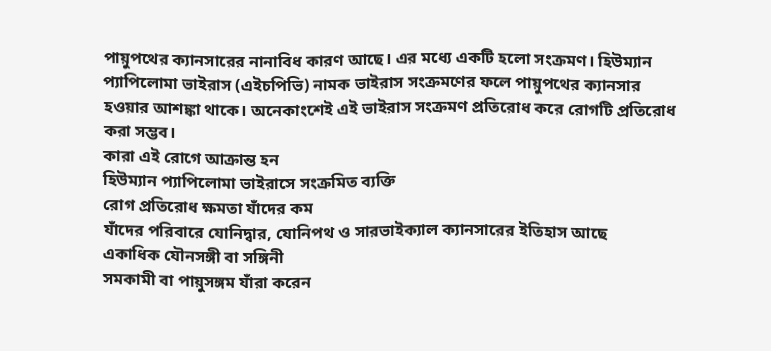পায়ুপথের ক্যানসারের নানাবিধ কারণ আছে। এর মধ্যে একটি হলো সংক্রমণ। হিউম্যান প্যাপিলোমা ভাইরাস (এইচপিভি) নামক ভাইরাস সংক্রমণের ফলে পায়ুপথের ক্যানসার হওয়ার আশঙ্কা থাকে। অনেকাংশেই এই ভাইরাস সংক্রমণ প্রতিরোধ করে রোগটি প্রতিরোধ করা সম্ভব।
কারা এই রোগে আক্রান্ত হন
হিউম্যান প্যাপিলোমা ভাইরাসে সংক্রমিত ব্যক্তি
রোগ প্রতিরোধ ক্ষমতা যাঁদের কম
যাঁদের পরিবারে যোনিদ্বার, যোনিপথ ও সারভাইক্যাল ক্যানসারের ইতিহাস আছে
একাধিক যৌনসঙ্গী বা সঙ্গিনী
সমকামী বা পায়ুসঙ্গম যাঁরা করেন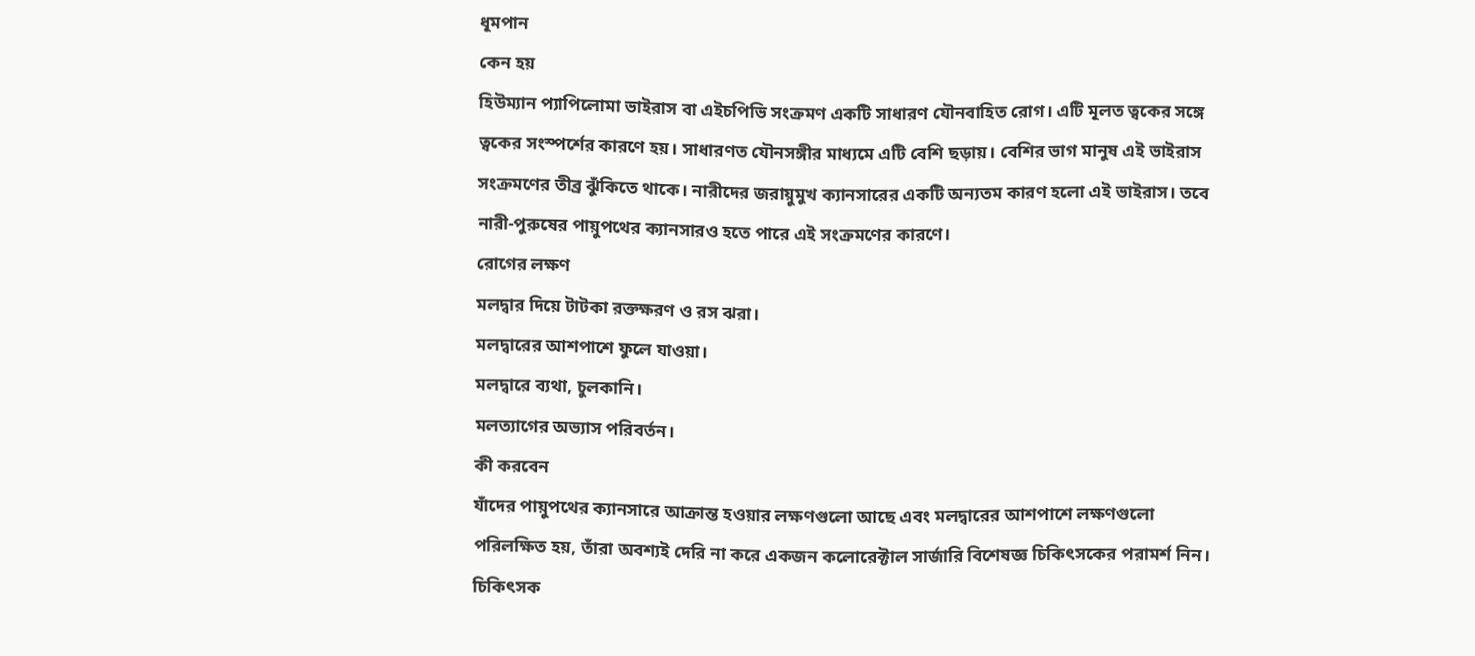ধূমপান
কেন হয়
হিউম্যান প্যাপিলোমা ভাইরাস বা এইচপিভি সংক্রমণ একটি সাধারণ যৌনবাহিত রোগ। এটি মূলত ত্বকের সঙ্গে ত্বকের সংস্পর্শের কারণে হয়। সাধারণত যৌনসঙ্গীর মাধ্যমে এটি বেশি ছড়ায়। বেশির ভাগ মানুষ এই ভাইরাস সংক্রমণের তীব্র ঝুঁকিতে থাকে। নারীদের জরায়ুমুখ ক্যানসারের একটি অন্যতম কারণ হলো এই ভাইরাস। তবে নারী-পুরুষের পায়ুপথের ক্যানসারও হতে পারে এই সংক্রমণের কারণে।
রোগের লক্ষণ
মলদ্বার দিয়ে টাটকা রক্তক্ষরণ ও রস ঝরা।
মলদ্বারের আশপাশে ফুলে যাওয়া।
মলদ্বারে ব্যথা, চুলকানি।
মলত্যাগের অভ্যাস পরিবর্তন।
কী করবেন
যাঁদের পায়ুপথের ক্যানসারে আক্রান্ত হওয়ার লক্ষণগুলো আছে এবং মলদ্বারের আশপাশে লক্ষণগুলো পরিলক্ষিত হয়, তাঁরা অবশ্যই দেরি না করে একজন কলোরেক্টাল সার্জারি বিশেষজ্ঞ চিকিৎসকের পরামর্শ নিন।
চিকিৎসক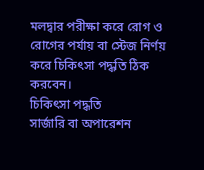মলদ্বার পরীক্ষা করে রোগ ও রোগের পর্যায় বা স্টেজ নির্ণয় করে চিকিৎসা পদ্ধতি ঠিক করবেন।
চিকিৎসা পদ্ধতি
সার্জারি বা অপারেশন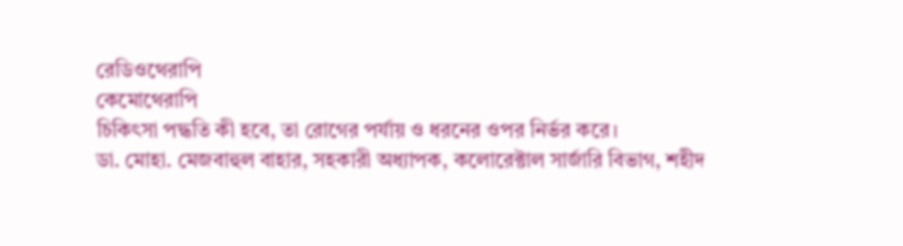রেডিওথেরাপি
কেমোথেরাপি
চিকিৎসা পদ্ধতি কী হবে, তা রোগের পর্যায় ও ধরনের ওপর নির্ভর করে।
ডা. মোহা. মেজবাহুল বাহার, সহকারী অধ্যাপক, কলোরেক্টাল সার্জারি বিভাগ, শহীদ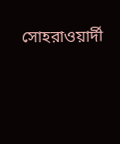সোহরাওয়ার্দী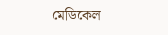মেডিকেল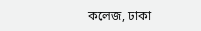কলেজ, ঢাকা